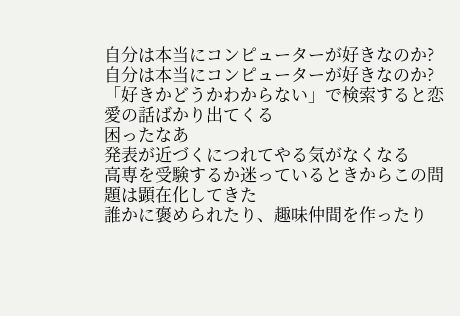自分は本当にコンピューターが好きなのか?
自分は本当にコンピューターが好きなのか?
「好きかどうかわからない」で検索すると恋愛の話ばかり出てくる
困ったなあ
発表が近づくにつれてやる気がなくなる
高専を受験するか迷っているときからこの問題は顕在化してきた
誰かに褒められたり、趣味仲間を作ったり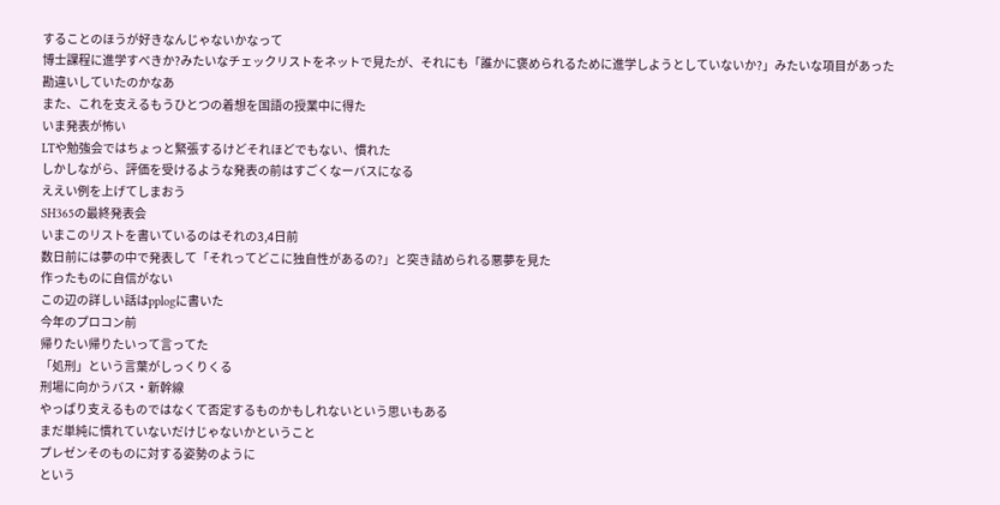することのほうが好きなんじゃないかなって
博士課程に進学すべきか?みたいなチェックリストをネットで見たが、それにも「誰かに褒められるために進学しようとしていないか?」みたいな項目があった
勘違いしていたのかなあ
また、これを支えるもうひとつの着想を国語の授業中に得た
いま発表が怖い
LTや勉強会ではちょっと緊張するけどそれほどでもない、慣れた
しかしながら、評価を受けるような発表の前はすごくなーバスになる
ええい例を上げてしまおう
SH365の最終発表会
いまこのリストを書いているのはそれの3,4日前
数日前には夢の中で発表して「それってどこに独自性があるの?」と突き詰められる悪夢を見た
作ったものに自信がない
この辺の詳しい話はpplogに書いた
今年のプロコン前
帰りたい帰りたいって言ってた
「処刑」という言葉がしっくりくる
刑場に向かうバス・新幹線
やっぱり支えるものではなくて否定するものかもしれないという思いもある
まだ単純に慣れていないだけじゃないかということ
プレゼンそのものに対する姿勢のように
という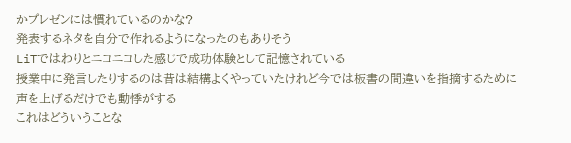かプレゼンには慣れているのかな?
発表するネタを自分で作れるようになったのもありそう
LiTではわりとニコニコした感じで成功体験として記憶されている
授業中に発言したりするのは昔は結構よくやっていたけれど今では板書の間違いを指摘するために声を上げるだけでも動悸がする
これはどういうことな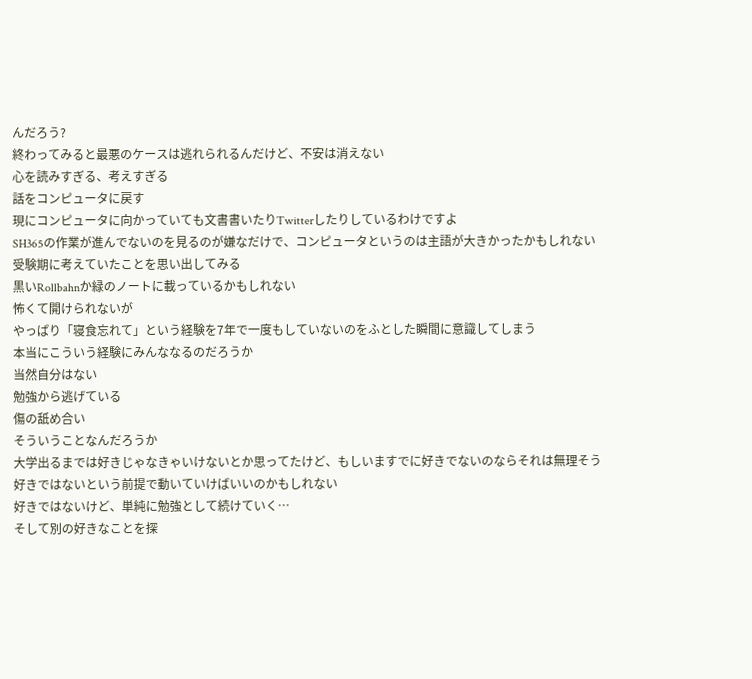んだろう?
終わってみると最悪のケースは逃れられるんだけど、不安は消えない
心を読みすぎる、考えすぎる
話をコンピュータに戻す
現にコンピュータに向かっていても文書書いたりTwitterしたりしているわけですよ
SH365の作業が進んでないのを見るのが嫌なだけで、コンピュータというのは主語が大きかったかもしれない
受験期に考えていたことを思い出してみる
黒いRollbahnか緑のノートに載っているかもしれない
怖くて開けられないが
やっぱり「寝食忘れて」という経験を7年で一度もしていないのをふとした瞬間に意識してしまう
本当にこういう経験にみんななるのだろうか
当然自分はない
勉強から逃げている
傷の舐め合い
そういうことなんだろうか
大学出るまでは好きじゃなきゃいけないとか思ってたけど、もしいますでに好きでないのならそれは無理そう
好きではないという前提で動いていけばいいのかもしれない
好きではないけど、単純に勉強として続けていく…
そして別の好きなことを探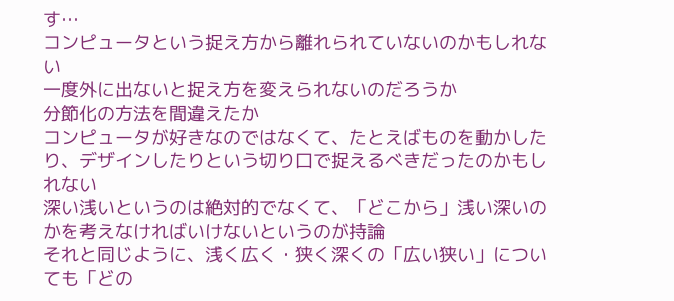す…
コンピュータという捉え方から離れられていないのかもしれない
一度外に出ないと捉え方を変えられないのだろうか
分節化の方法を間違えたか
コンピュータが好きなのではなくて、たとえばものを動かしたり、デザインしたりという切り口で捉えるべきだったのかもしれない
深い浅いというのは絶対的でなくて、「どこから」浅い深いのかを考えなければいけないというのが持論
それと同じように、浅く広く・狭く深くの「広い狭い」についても「どの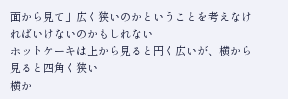面から見て」広く狭いのかということを考えなければいけないのかもしれない
ホットケーキは上から見ると円く広いが、横から見ると四角く狭い
横か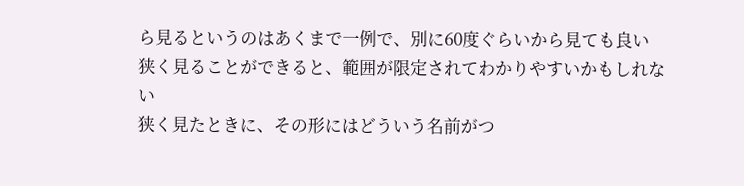ら見るというのはあくまで一例で、別に60度ぐらいから見ても良い
狭く見ることができると、範囲が限定されてわかりやすいかもしれない
狭く見たときに、その形にはどういう名前がつ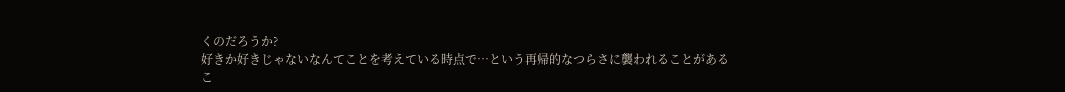くのだろうか?
好きか好きじゃないなんてことを考えている時点で…という再帰的なつらさに襲われることがある
こ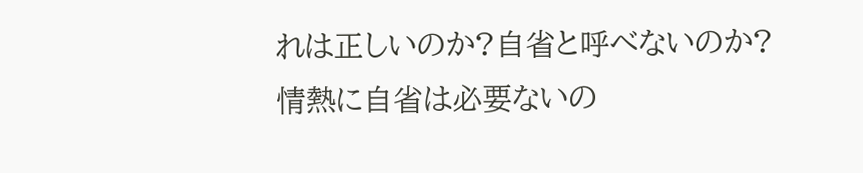れは正しいのか?自省と呼べないのか?
情熱に自省は必要ないの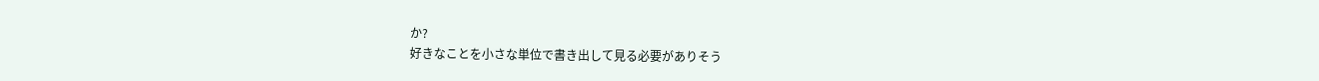か?
好きなことを小さな単位で書き出して見る必要がありそう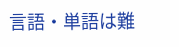言語・単語は難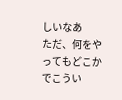しいなあ
ただ、何をやってもどこかでこうい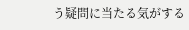う疑問に当たる気がする